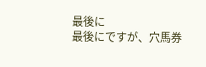最後に
最後にですが、穴馬券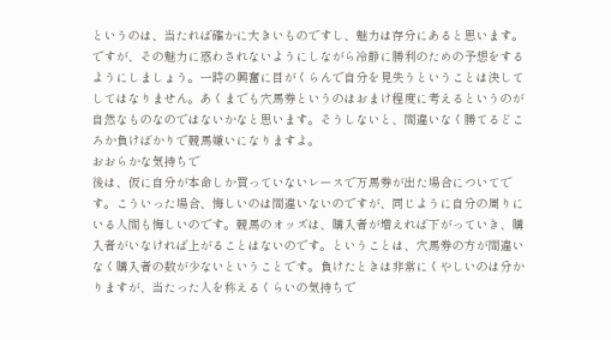というのは、当たれば確かに大きいものですし、魅力は存分にあると思います。ですが、その魅力に惑わされないようにしながら冷静に勝利のための予想をするようにしましょう。一時の興奮に目がくらんで自分を見失うということは決してしてはなりません。あくまでも穴馬券というのはおまけ程度に考えるというのが自然なものなのではないかなと思います。そうしないと、間違いなく勝てるどころか負けばかりで競馬嫌いになりますよ。
おおらかな気持ちで
後は、仮に自分が本命しか買っていないレースで万馬券が出た場合についてです。こういった場合、悔しいのは間違いないのですが、同じように自分の周りにいる人間も悔しいのです。競馬のオッズは、購入者が増えれば下がっていき、購入者がいなければ上がることはないのです。ということは、穴馬券の方が間違いなく購入者の数が少ないということです。負けたときは非常にくやしいのは分かりますが、当たった人を称えるくらいの気持ちで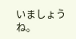いましょうね。